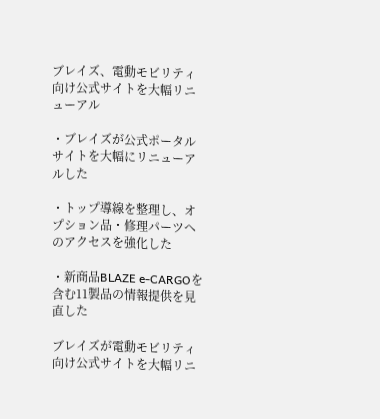ブレイズ、電動モビリティ向け公式サイトを大幅リニューアル

・ブレイズが公式ポータルサイトを大幅にリニューアルした

・トップ導線を整理し、オプション品・修理パーツへのアクセスを強化した

・新商品BLAZE e-CARGOを含む11製品の情報提供を見直した

ブレイズが電動モビリティ向け公式サイトを大幅リニ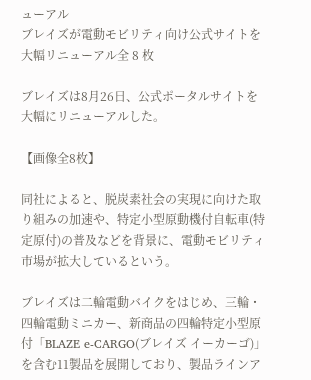ューアル
ブレイズが電動モビリティ向け公式サイトを大幅リニューアル全 8 枚

ブレイズは8月26日、公式ポータルサイトを大幅にリニューアルした。

【画像全8枚】

同社によると、脱炭素社会の実現に向けた取り組みの加速や、特定小型原動機付自転車(特定原付)の普及などを背景に、電動モビリティ市場が拡大しているという。

ブレイズは二輪電動バイクをはじめ、三輪・四輪電動ミニカー、新商品の四輪特定小型原付「BLAZE e-CARGO(ブレイズ イーカーゴ)」を含む11製品を展開しており、製品ラインア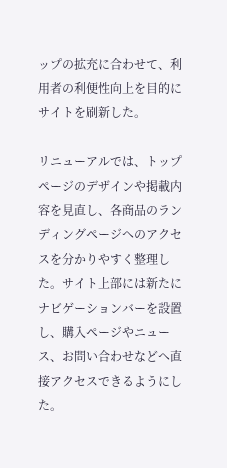ップの拡充に合わせて、利用者の利便性向上を目的にサイトを刷新した。

リニューアルでは、トップページのデザインや掲載内容を見直し、各商品のランディングページへのアクセスを分かりやすく整理した。サイト上部には新たにナビゲーションバーを設置し、購入ページやニュース、お問い合わせなどへ直接アクセスできるようにした。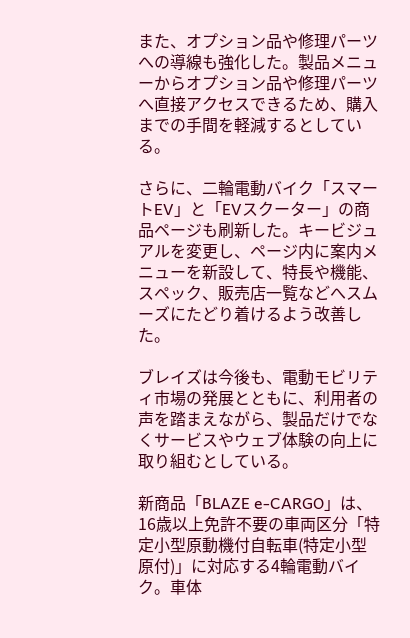また、オプション品や修理パーツへの導線も強化した。製品メニューからオプション品や修理パーツへ直接アクセスできるため、購入までの手間を軽減するとしている。

さらに、二輪電動バイク「スマートEV」と「EVスクーター」の商品ページも刷新した。キービジュアルを変更し、ページ内に案内メニューを新設して、特長や機能、スペック、販売店一覧などへスムーズにたどり着けるよう改善した。

ブレイズは今後も、電動モビリティ市場の発展とともに、利用者の声を踏まえながら、製品だけでなくサービスやウェブ体験の向上に取り組むとしている。

新商品「BLAZE e-CARGO」は、16歳以上免許不要の車両区分「特定小型原動機付自転車(特定小型原付)」に対応する4輪電動バイク。車体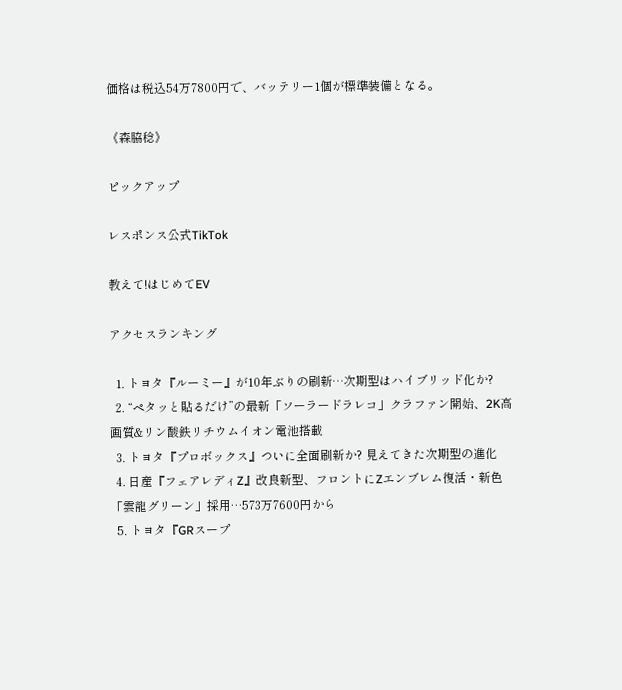価格は税込54万7800円で、バッテリー1個が標準装備となる。

《森脇稔》

ピックアップ

レスポンス公式TikTok

教えて!はじめてEV

アクセスランキング

  1. トヨタ『ルーミー』が10年ぶりの刷新…次期型はハイブリッド化か?
  2. “ペタッと貼るだけ”の最新「ソーラードラレコ」クラファン開始、2K高画質&リン酸鉄リチウムイオン電池搭載
  3. トヨタ『プロボックス』ついに全面刷新か? 見えてきた次期型の進化
  4. 日産『フェアレディZ』改良新型、フロントにZエンブレム復活・新色「雲龍グリーン」採用…573万7600円から
  5. トヨタ『GRスープ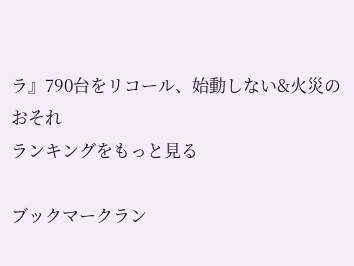ラ』790台をリコール、始動しない&火災のおそれ
ランキングをもっと見る

ブックマークラン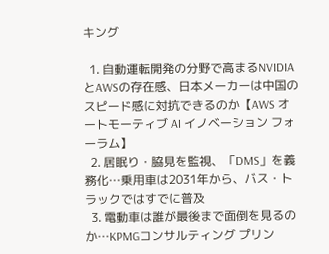キング

  1. 自動運転開発の分野で高まるNVIDIAとAWSの存在感、日本メーカーは中国のスピード感に対抗できるのか【AWS オートモーティブ AI イノベーション フォーラム】
  2. 居眠り・脇見を監視、「DMS」を義務化…乗用車は2031年から、バス・トラックではすでに普及
  3. 電動車は誰が最後まで面倒を見るのか…KPMGコンサルティング プリン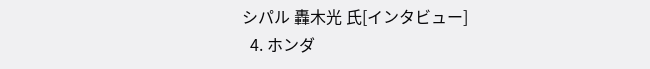シパル 轟木光 氏[インタビュー]
  4. ホンダ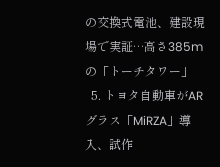の交換式電池、建設現場で実証…高さ385mの「トーチタワー」
  5. トヨタ自動車がARグラス「MiRZA」導入、試作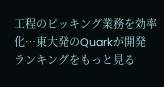工程のピッキング業務を効率化…東大発のQuarkが開発
ランキングをもっと見る